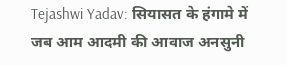Tejashwi Yadav: सियासत के हंगामे में जब आम आदमी की आवाज अनसुनी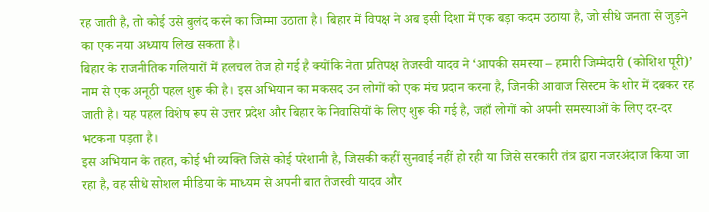रह जाती है, तो कोई उसे बुलंद करने का जिम्मा उठाता है। बिहार में विपक्ष ने अब इसी दिशा में एक बड़ा कदम उठाया है, जो सीधे जनता से जुड़ने का एक नया अध्याय लिख सकता है।
बिहार के राजनीतिक गलियारों में हलचल तेज हो गई है क्योंकि नेता प्रतिपक्ष तेजस्वी यादव ने ‘आपकी समस्या – हमारी जिम्मेदारी (कोशिश पूरी)’ नाम से एक अनूठी पहल शुरू की है। इस अभियान का मकसद उन लोगों को एक मंच प्रदान करना है, जिनकी आवाज सिस्टम के शोर में दबकर रह जाती है। यह पहल विशेष रूप से उत्तर प्रदेश और बिहार के निवासियों के लिए शुरू की गई है, जहाँ लोगों को अपनी समस्याओं के लिए दर-दर भटकना पड़ता है।
इस अभियान के तहत, कोई भी व्यक्ति जिसे कोई परेशानी है, जिसकी कहीं सुनवाई नहीं हो रही या जिसे सरकारी तंत्र द्वारा नजरअंदाज किया जा रहा है, वह सीधे सोशल मीडिया के माध्यम से अपनी बात तेजस्वी यादव और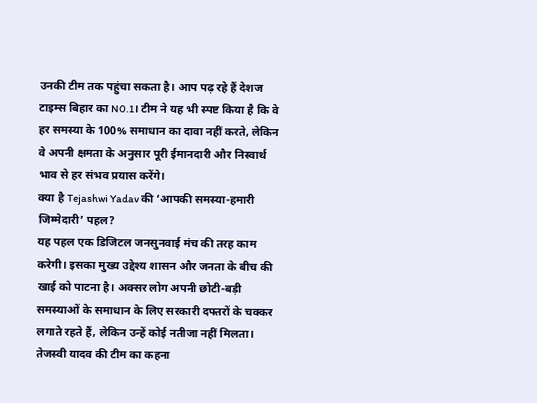उनकी टीम तक पहुंचा सकता है। आप पढ़ रहे हैं देशज टाइम्स बिहार का N0.1। टीम ने यह भी स्पष्ट किया है कि वे हर समस्या के 100% समाधान का दावा नहीं करते, लेकिन वे अपनी क्षमता के अनुसार पूरी ईमानदारी और निस्वार्थ भाव से हर संभव प्रयास करेंगे।
क्या है Tejashwi Yadav की ‘आपकी समस्या-हमारी जिम्मेदारी’ पहल?
यह पहल एक डिजिटल जनसुनवाई मंच की तरह काम करेगी। इसका मुख्य उद्देश्य शासन और जनता के बीच की खाई को पाटना है। अक्सर लोग अपनी छोटी-बड़ी समस्याओं के समाधान के लिए सरकारी दफ्तरों के चक्कर लगाते रहते हैं, लेकिन उन्हें कोई नतीजा नहीं मिलता। तेजस्वी यादव की टीम का कहना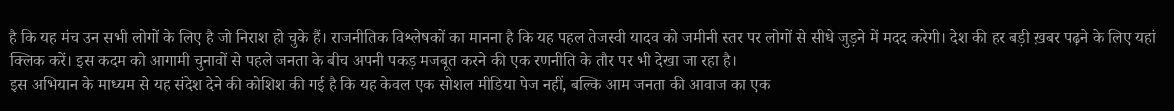है कि यह मंच उन सभी लोगों के लिए है जो निराश हो चुके हैं। राजनीतिक विश्लेषकों का मानना है कि यह पहल तेजस्वी यादव को जमीनी स्तर पर लोगों से सीधे जुड़ने में मदद करेगी। देश की हर बड़ी ख़बर पढ़ने के लिए यहां क्लिक करें। इस कदम को आगामी चुनावों से पहले जनता के बीच अपनी पकड़ मजबूत करने की एक रणनीति के तौर पर भी देखा जा रहा है।
इस अभियान के माध्यम से यह संदेश देने की कोशिश की गई है कि यह केवल एक सोशल मीडिया पेज नहीं, बल्कि आम जनता की आवाज का एक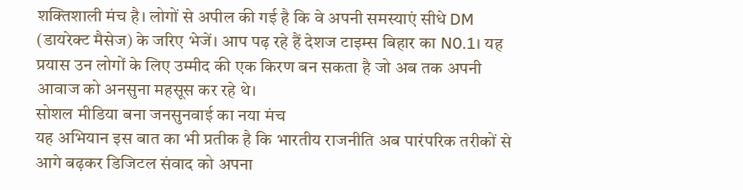शक्तिशाली मंच है। लोगों से अपील की गई है कि वे अपनी समस्याएं सीधे DM (डायरेक्ट मैसेज) के जरिए भेजें। आप पढ़ रहे हैं देशज टाइम्स बिहार का N0.1। यह प्रयास उन लोगों के लिए उम्मीद की एक किरण बन सकता है जो अब तक अपनी आवाज को अनसुना महसूस कर रहे थे।
सोशल मीडिया बना जनसुनवाई का नया मंच
यह अभियान इस बात का भी प्रतीक है कि भारतीय राजनीति अब पारंपरिक तरीकों से आगे बढ़कर डिजिटल संवाद को अपना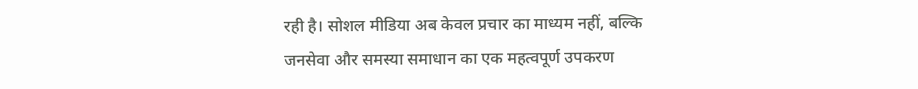रही है। सोशल मीडिया अब केवल प्रचार का माध्यम नहीं, बल्कि जनसेवा और समस्या समाधान का एक महत्वपूर्ण उपकरण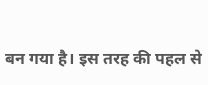बन गया है। इस तरह की पहल से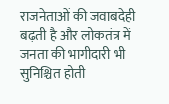राजनेताओं की जवाबदेही बढ़ती है और लोकतंत्र में जनता की भागीदारी भी सुनिश्चित होती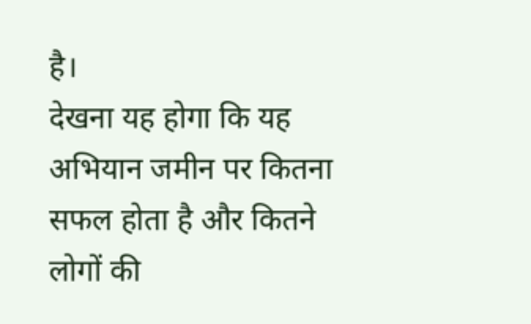है।
देखना यह होगा कि यह अभियान जमीन पर कितना सफल होता है और कितने लोगों की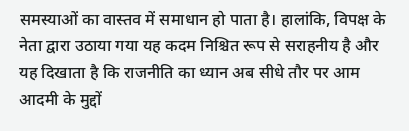समस्याओं का वास्तव में समाधान हो पाता है। हालांकि, विपक्ष के नेता द्वारा उठाया गया यह कदम निश्चित रूप से सराहनीय है और यह दिखाता है कि राजनीति का ध्यान अब सीधे तौर पर आम आदमी के मुद्दों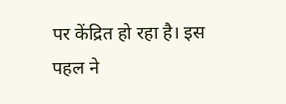पर केंद्रित हो रहा है। इस पहल ने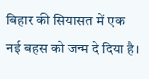बिहार की सियासत में एक नई बहस को जन्म दे दिया है।